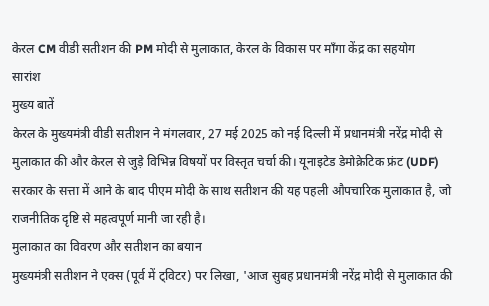केरल CM वीडी सतीशन की PM मोदी से मुलाकात, केरल के विकास पर माँगा केंद्र का सहयोग
सारांश
मुख्य बातें
केरल के मुख्यमंत्री वीडी सतीशन ने मंगलवार, 27 मई 2025 को नई दिल्ली में प्रधानमंत्री नरेंद्र मोदी से मुलाकात की और केरल से जुड़े विभिन्न विषयों पर विस्तृत चर्चा की। यूनाइटेड डेमोक्रेटिक फ्रंट (UDF) सरकार के सत्ता में आने के बाद पीएम मोदी के साथ सतीशन की यह पहली औपचारिक मुलाकात है, जो राजनीतिक दृष्टि से महत्वपूर्ण मानी जा रही है।
मुलाकात का विवरण और सतीशन का बयान
मुख्यमंत्री सतीशन ने एक्स (पूर्व में ट्विटर) पर लिखा, 'आज सुबह प्रधानमंत्री नरेंद्र मोदी से मुलाकात की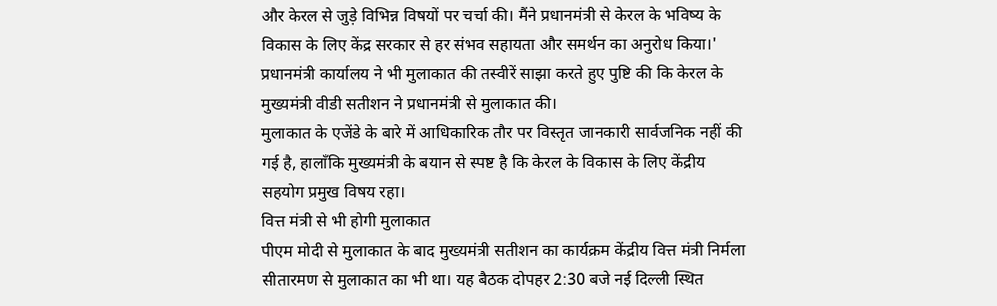और केरल से जुड़े विभिन्न विषयों पर चर्चा की। मैंने प्रधानमंत्री से केरल के भविष्य के विकास के लिए केंद्र सरकार से हर संभव सहायता और समर्थन का अनुरोध किया।' प्रधानमंत्री कार्यालय ने भी मुलाकात की तस्वीरें साझा करते हुए पुष्टि की कि केरल के मुख्यमंत्री वीडी सतीशन ने प्रधानमंत्री से मुलाकात की।
मुलाकात के एजेंडे के बारे में आधिकारिक तौर पर विस्तृत जानकारी सार्वजनिक नहीं की गई है, हालाँकि मुख्यमंत्री के बयान से स्पष्ट है कि केरल के विकास के लिए केंद्रीय सहयोग प्रमुख विषय रहा।
वित्त मंत्री से भी होगी मुलाकात
पीएम मोदी से मुलाकात के बाद मुख्यमंत्री सतीशन का कार्यक्रम केंद्रीय वित्त मंत्री निर्मला सीतारमण से मुलाकात का भी था। यह बैठक दोपहर 2:30 बजे नई दिल्ली स्थित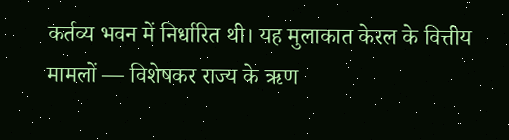कर्तव्य भवन में निर्धारित थी। यह मुलाकात केरल के वित्तीय मामलों — विशेषकर राज्य के ऋण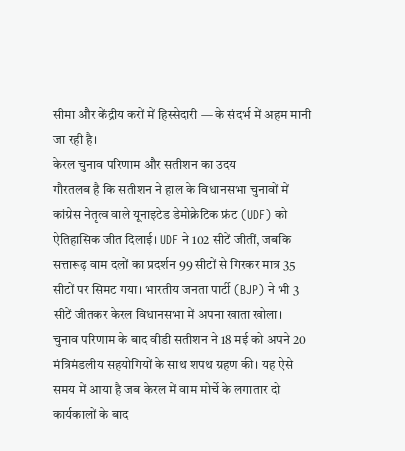सीमा और केंद्रीय करों में हिस्सेदारी — के संदर्भ में अहम मानी जा रही है।
केरल चुनाव परिणाम और सतीशन का उदय
गौरतलब है कि सतीशन ने हाल के विधानसभा चुनावों में कांग्रेस नेतृत्व वाले यूनाइटेड डेमोक्रेटिक फ्रंट (UDF) को ऐतिहासिक जीत दिलाई। UDF ने 102 सीटें जीतीं, जबकि सत्तारूढ़ वाम दलों का प्रदर्शन 99 सीटों से गिरकर मात्र 35 सीटों पर सिमट गया। भारतीय जनता पार्टी (BJP) ने भी 3 सीटें जीतकर केरल विधानसभा में अपना खाता खोला।
चुनाव परिणाम के बाद वीडी सतीशन ने 18 मई को अपने 20 मंत्रिमंडलीय सहयोगियों के साथ शपथ ग्रहण की। यह ऐसे समय में आया है जब केरल में वाम मोर्चे के लगातार दो कार्यकालों के बाद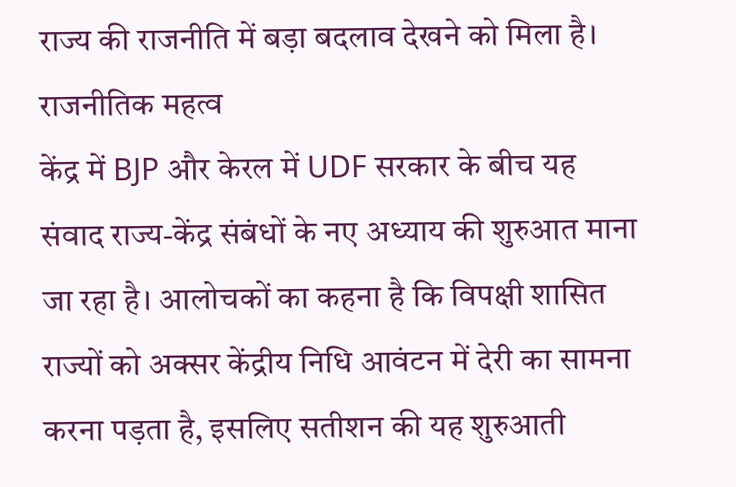राज्य की राजनीति में बड़ा बदलाव देखने को मिला है।
राजनीतिक महत्व
केंद्र में BJP और केरल में UDF सरकार के बीच यह संवाद राज्य-केंद्र संबंधों के नए अध्याय की शुरुआत माना जा रहा है। आलोचकों का कहना है कि विपक्षी शासित राज्यों को अक्सर केंद्रीय निधि आवंटन में देरी का सामना करना पड़ता है, इसलिए सतीशन की यह शुरुआती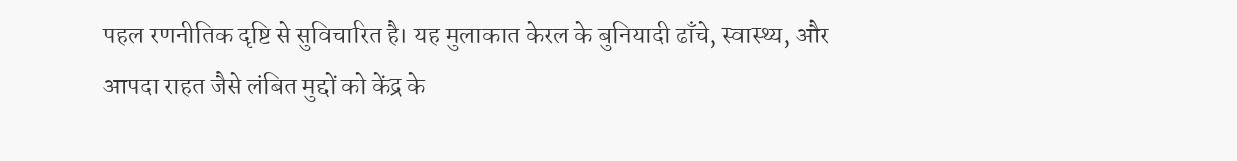पहल रणनीतिक दृष्टि से सुविचारित है। यह मुलाकात केरल के बुनियादी ढाँचे, स्वास्थ्य, और आपदा राहत जैसे लंबित मुद्दों को केंद्र के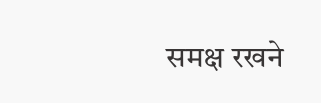समक्ष रखने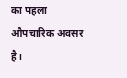का पहला औपचारिक अवसर है।